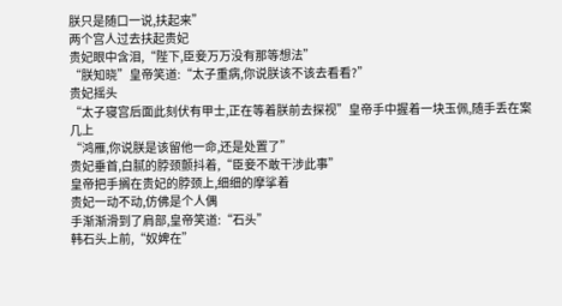朕只是随口一说,扶起来”
两个宫人过去扶起贵妃
贵妃眼中含泪,“陛下,臣妾万万没有那等想法”
“朕知晓”皇帝笑道:“太子重病,你说朕该不该去看看?”
贵妃摇头
“太子寝宫后面此刻伏有甲士,正在等着朕前去探视”皇帝手中握着一块玉佩,随手丢在案几上
“鸿雁,你说朕是该留他一命,还是处置了”
贵妃垂首,白腻的脖颈颤抖着,“臣妾不敢干涉此事”
皇帝把手搁在贵妃的脖颈上,细细的摩挲着
贵妃一动不动,仿佛是个人偶
手渐渐滑到了肩部,皇帝笑道:“石头”
韩石头上前,“奴婢在”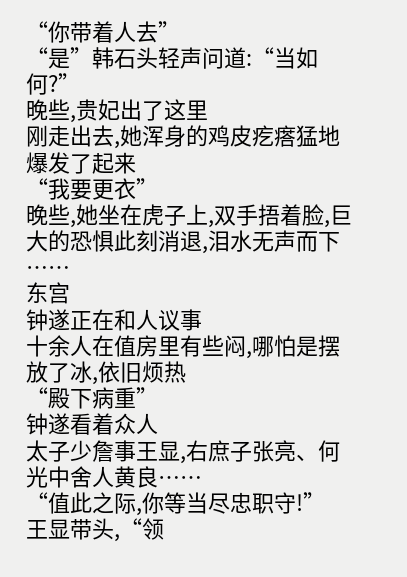“你带着人去”
“是”韩石头轻声问道:“当如何?”
晚些,贵妃出了这里
刚走出去,她浑身的鸡皮疙瘩猛地爆发了起来
“我要更衣”
晚些,她坐在虎子上,双手捂着脸,巨大的恐惧此刻消退,泪水无声而下
……
东宫
钟遂正在和人议事
十余人在值房里有些闷,哪怕是摆放了冰,依旧烦热
“殿下病重”
钟遂看着众人
太子少詹事王显,右庶子张亮、何光中舍人黄良……
“值此之际,你等当尽忠职守!”
王显带头,“领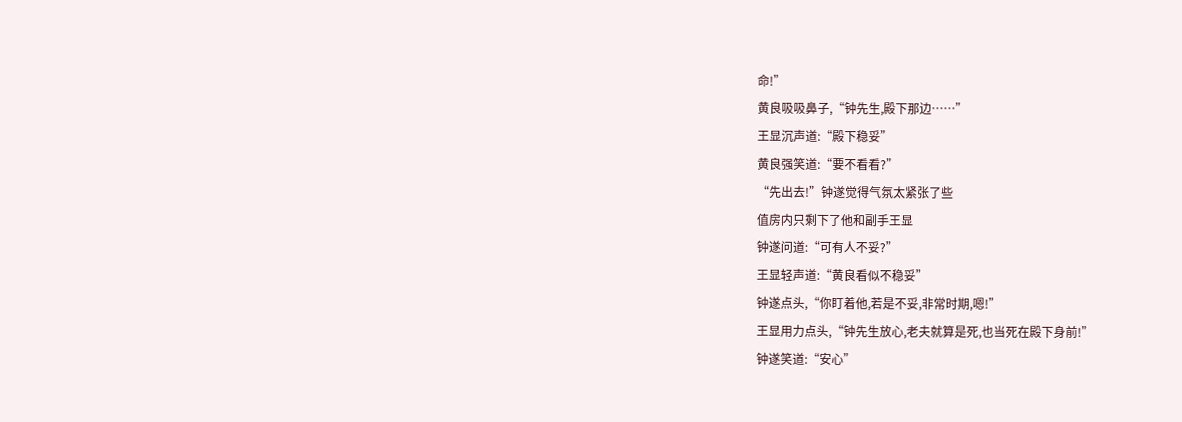命!”
黄良吸吸鼻子,“钟先生,殿下那边……”
王显沉声道:“殿下稳妥”
黄良强笑道:“要不看看?”
“先出去!”钟遂觉得气氛太紧张了些
值房内只剩下了他和副手王显
钟遂问道:“可有人不妥?”
王显轻声道:“黄良看似不稳妥”
钟遂点头,“你盯着他,若是不妥,非常时期,嗯!”
王显用力点头,“钟先生放心,老夫就算是死,也当死在殿下身前!”
钟遂笑道:“安心”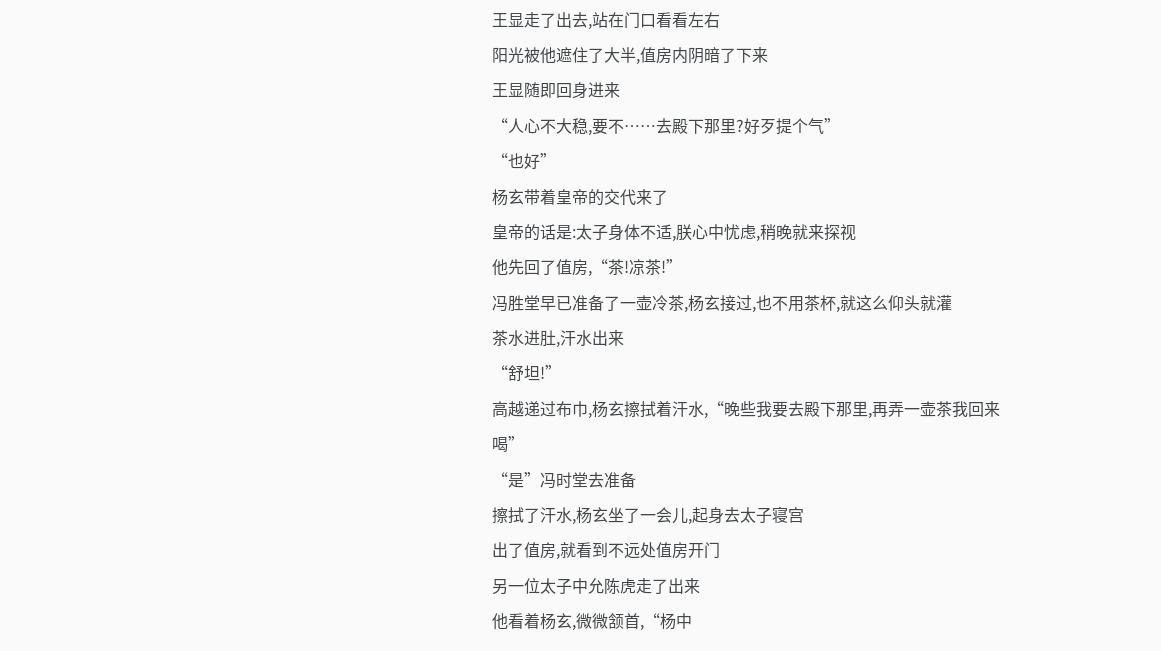王显走了出去,站在门口看看左右
阳光被他遮住了大半,值房内阴暗了下来
王显随即回身进来
“人心不大稳,要不……去殿下那里?好歹提个气”
“也好”
杨玄带着皇帝的交代来了
皇帝的话是:太子身体不适,朕心中忧虑,稍晚就来探视
他先回了值房,“茶!凉茶!”
冯胜堂早已准备了一壶冷茶,杨玄接过,也不用茶杯,就这么仰头就灌
茶水进肚,汗水出来
“舒坦!”
高越递过布巾,杨玄擦拭着汗水,“晚些我要去殿下那里,再弄一壶茶我回来喝”
“是”冯时堂去准备
擦拭了汗水,杨玄坐了一会儿,起身去太子寝宫
出了值房,就看到不远处值房开门
另一位太子中允陈虎走了出来
他看着杨玄,微微颔首,“杨中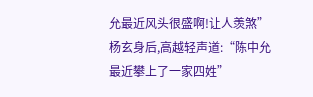允最近风头很盛啊!让人羡煞”
杨玄身后,高越轻声道:“陈中允最近攀上了一家四姓”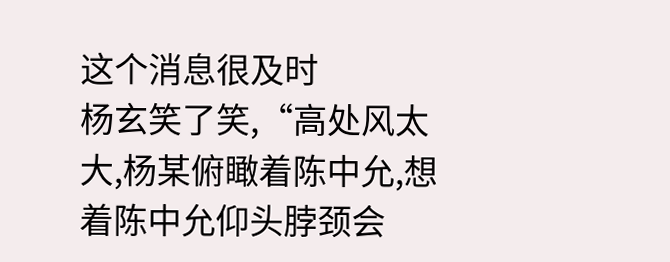这个消息很及时
杨玄笑了笑,“高处风太大,杨某俯瞰着陈中允,想着陈中允仰头脖颈会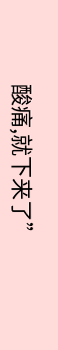酸痛,就下来了”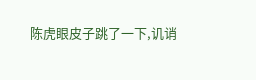陈虎眼皮子跳了一下,讥诮